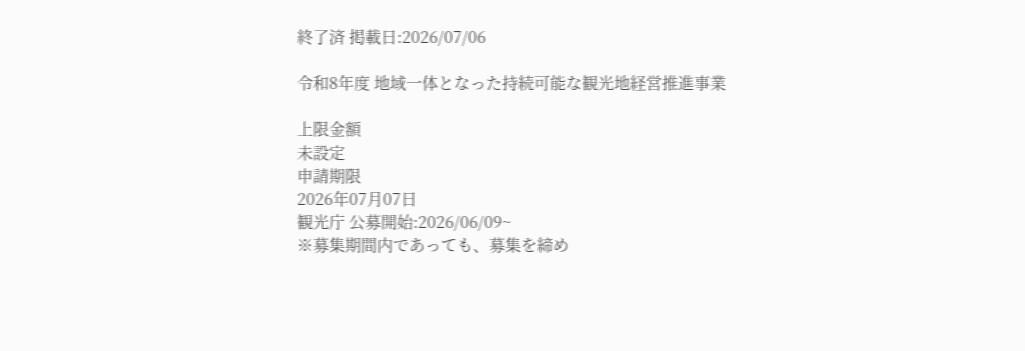終了済 掲載日:2026/07/06

令和8年度 地域一体となった持続可能な観光地経営推進事業

上限金額
未設定
申請期限
2026年07月07日
観光庁 公募開始:2026/06/09~
※募集期間内であっても、募集を締め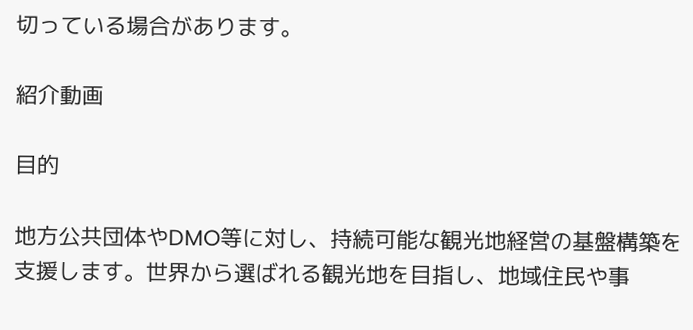切っている場合があります。

紹介動画

目的

地方公共団体やDMO等に対し、持続可能な観光地経営の基盤構築を支援します。世界から選ばれる観光地を目指し、地域住民や事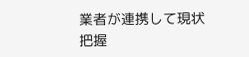業者が連携して現状把握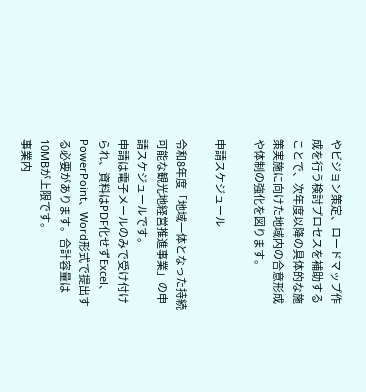やビジョン策定、ロードマップ作成を行う検討プロセスを補助することで、次年度以降の具体的な施策実施に向けた地域内の合意形成や体制の強化を図ります。

申請スケジュール

令和8年度「地域一体となった持続可能な観光地経営推進事業」の申請スケジュールです。
申請は電子メールのみで受け付けられ、資料はPDF化せずExcel、PowerPoint、Word形式で提出する必要があります。合計容量は10MBが上限です。
事業内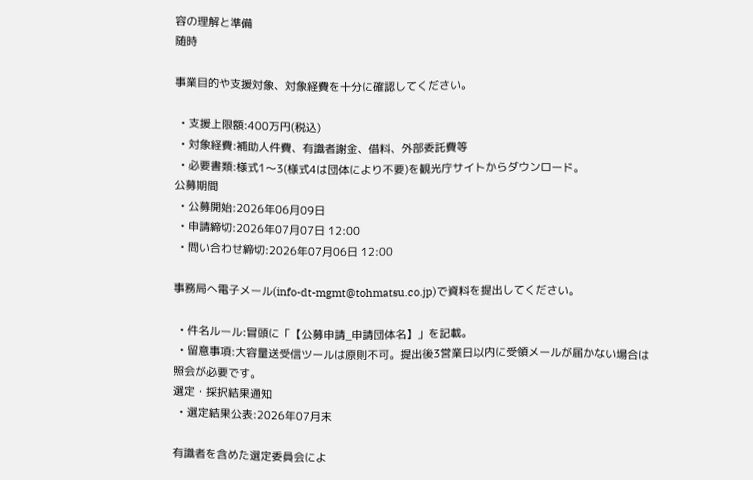容の理解と準備
随時

事業目的や支援対象、対象経費を十分に確認してください。

  • 支援上限額:400万円(税込)
  • 対象経費:補助人件費、有識者謝金、借料、外部委託費等
  • 必要書類:様式1〜3(様式4は団体により不要)を観光庁サイトからダウンロード。
公募期間
  • 公募開始:2026年06月09日
  • 申請締切:2026年07月07日 12:00
  • 問い合わせ締切:2026年07月06日 12:00

事務局へ電子メール(info-dt-mgmt@tohmatsu.co.jp)で資料を提出してください。

  • 件名ルール:冒頭に「【公募申請_申請団体名】」を記載。
  • 留意事項:大容量送受信ツールは原則不可。提出後3営業日以内に受領メールが届かない場合は照会が必要です。
選定・採択結果通知
  • 選定結果公表:2026年07月末

有識者を含めた選定委員会によ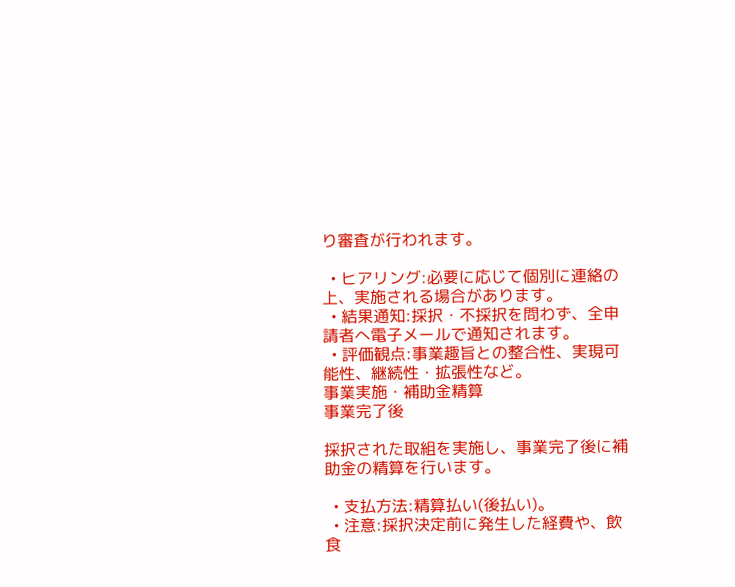り審査が行われます。

  • ヒアリング:必要に応じて個別に連絡の上、実施される場合があります。
  • 結果通知:採択・不採択を問わず、全申請者へ電子メールで通知されます。
  • 評価観点:事業趣旨との整合性、実現可能性、継続性・拡張性など。
事業実施・補助金精算
事業完了後

採択された取組を実施し、事業完了後に補助金の精算を行います。

  • 支払方法:精算払い(後払い)。
  • 注意:採択決定前に発生した経費や、飲食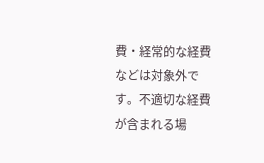費・経常的な経費などは対象外です。不適切な経費が含まれる場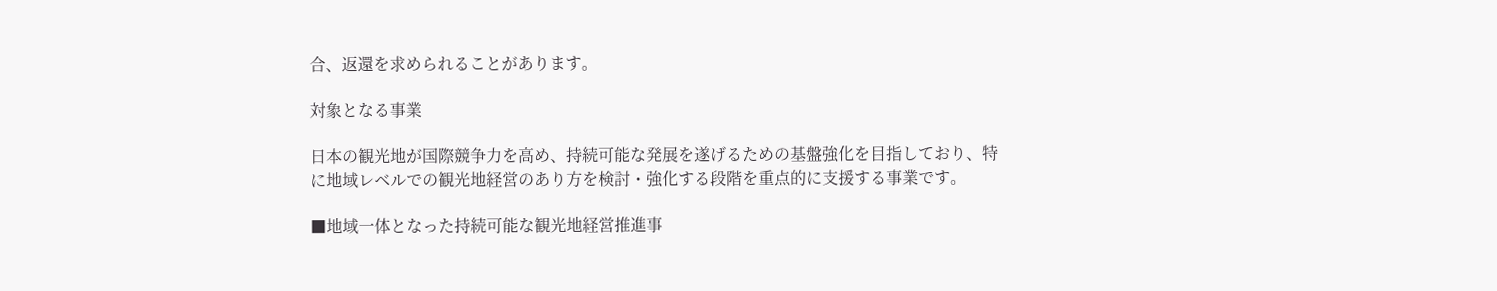合、返還を求められることがあります。

対象となる事業

日本の観光地が国際競争力を高め、持続可能な発展を遂げるための基盤強化を目指しており、特に地域レベルでの観光地経営のあり方を検討・強化する段階を重点的に支援する事業です。

■地域一体となった持続可能な観光地経営推進事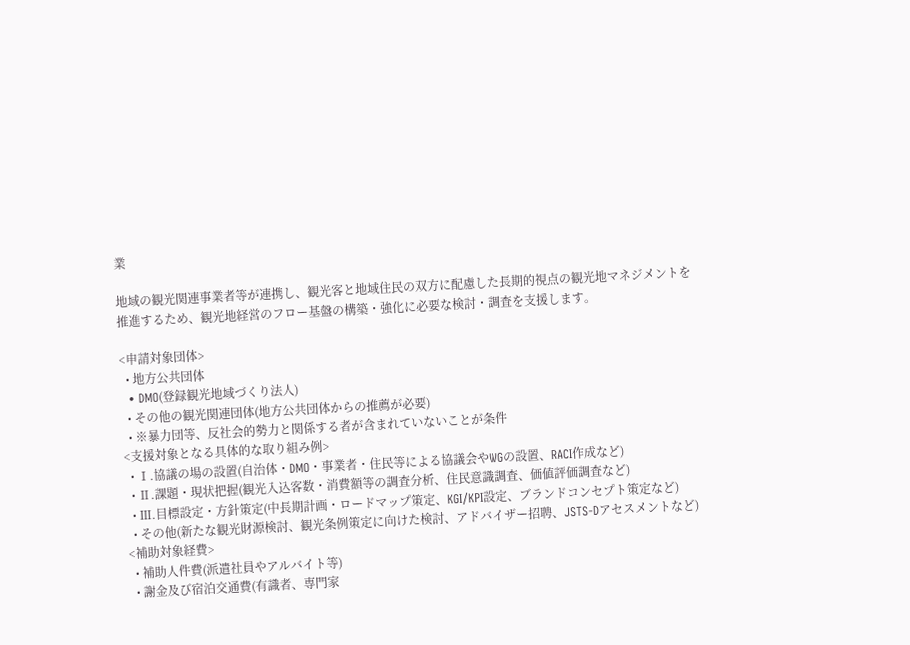業

地域の観光関連事業者等が連携し、観光客と地域住民の双方に配慮した長期的視点の観光地マネジメントを推進するため、観光地経営のフロー基盤の構築・強化に必要な検討・調査を支援します。

<申請対象団体>
  • 地方公共団体
  • DMO(登録観光地域づくり法人)
  • その他の観光関連団体(地方公共団体からの推薦が必要)
  • ※暴力団等、反社会的勢力と関係する者が含まれていないことが条件
<支援対象となる具体的な取り組み例>
  • Ⅰ.協議の場の設置(自治体・DMO・事業者・住民等による協議会やWGの設置、RACI作成など)
  • Ⅱ.課題・現状把握(観光入込客数・消費額等の調査分析、住民意識調査、価値評価調査など)
  • Ⅲ.目標設定・方針策定(中長期計画・ロードマップ策定、KGI/KPI設定、ブランドコンセプト策定など)
  • その他(新たな観光財源検討、観光条例策定に向けた検討、アドバイザー招聘、JSTS-Dアセスメントなど)
<補助対象経費>
  • 補助人件費(派遣社員やアルバイト等)
  • 謝金及び宿泊交通費(有識者、専門家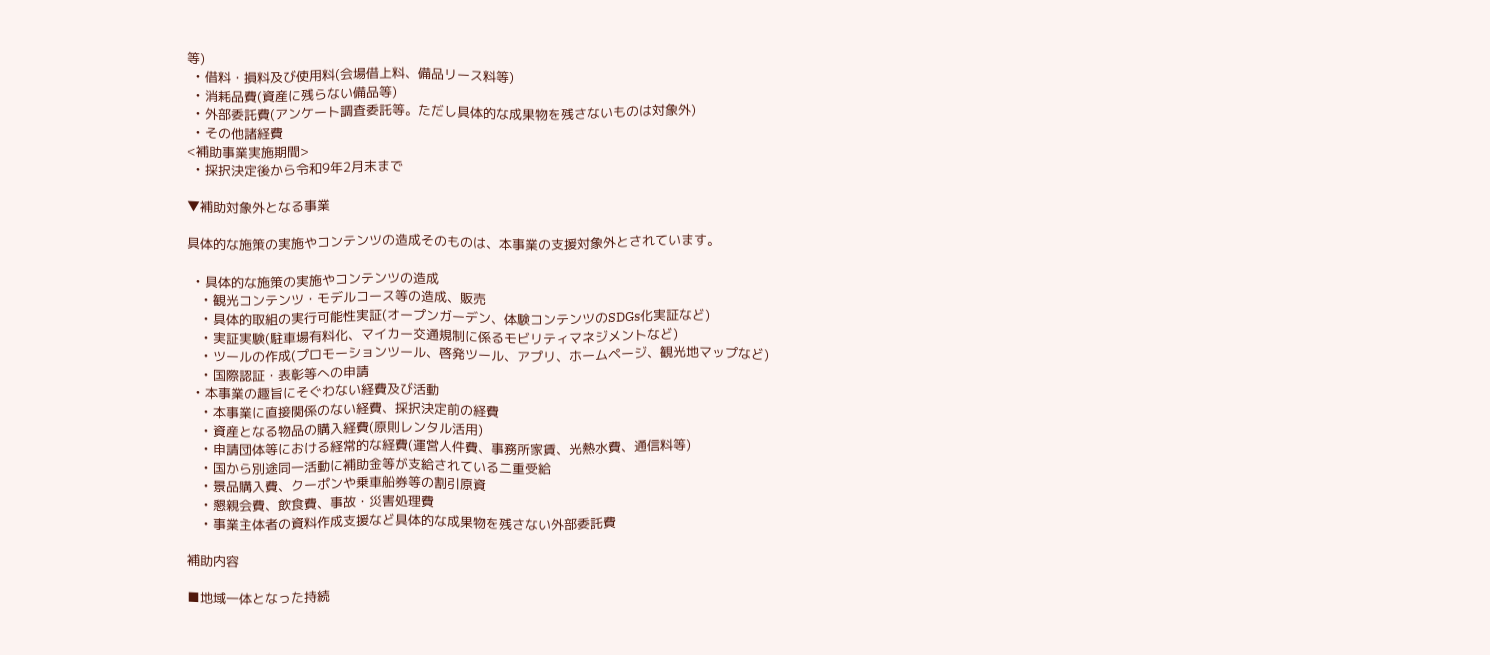等)
  • 借料・損料及び使用料(会場借上料、備品リース料等)
  • 消耗品費(資産に残らない備品等)
  • 外部委託費(アンケート調査委託等。ただし具体的な成果物を残さないものは対象外)
  • その他諸経費
<補助事業実施期間>
  • 採択決定後から令和9年2月末まで

▼補助対象外となる事業

具体的な施策の実施やコンテンツの造成そのものは、本事業の支援対象外とされています。

  • 具体的な施策の実施やコンテンツの造成
    • 観光コンテンツ・モデルコース等の造成、販売
    • 具体的取組の実行可能性実証(オープンガーデン、体験コンテンツのSDGs化実証など)
    • 実証実験(駐車場有料化、マイカー交通規制に係るモビリティマネジメントなど)
    • ツールの作成(プロモーションツール、啓発ツール、アプリ、ホームページ、観光地マップなど)
    • 国際認証・表彰等への申請
  • 本事業の趣旨にそぐわない経費及び活動
    • 本事業に直接関係のない経費、採択決定前の経費
    • 資産となる物品の購入経費(原則レンタル活用)
    • 申請団体等における経常的な経費(運営人件費、事務所家賃、光熱水費、通信料等)
    • 国から別途同一活動に補助金等が支給されている二重受給
    • 景品購入費、クーポンや乗車船券等の割引原資
    • 懇親会費、飲食費、事故・災害処理費
    • 事業主体者の資料作成支援など具体的な成果物を残さない外部委託費

補助内容

■地域一体となった持続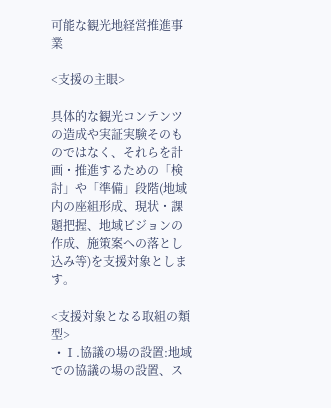可能な観光地経営推進事業

<支援の主眼>

具体的な観光コンテンツの造成や実証実験そのものではなく、それらを計画・推進するための「検討」や「準備」段階(地域内の座組形成、現状・課題把握、地域ビジョンの作成、施策案への落とし込み等)を支援対象とします。

<支援対象となる取組の類型>
  • Ⅰ.協議の場の設置:地域での協議の場の設置、ス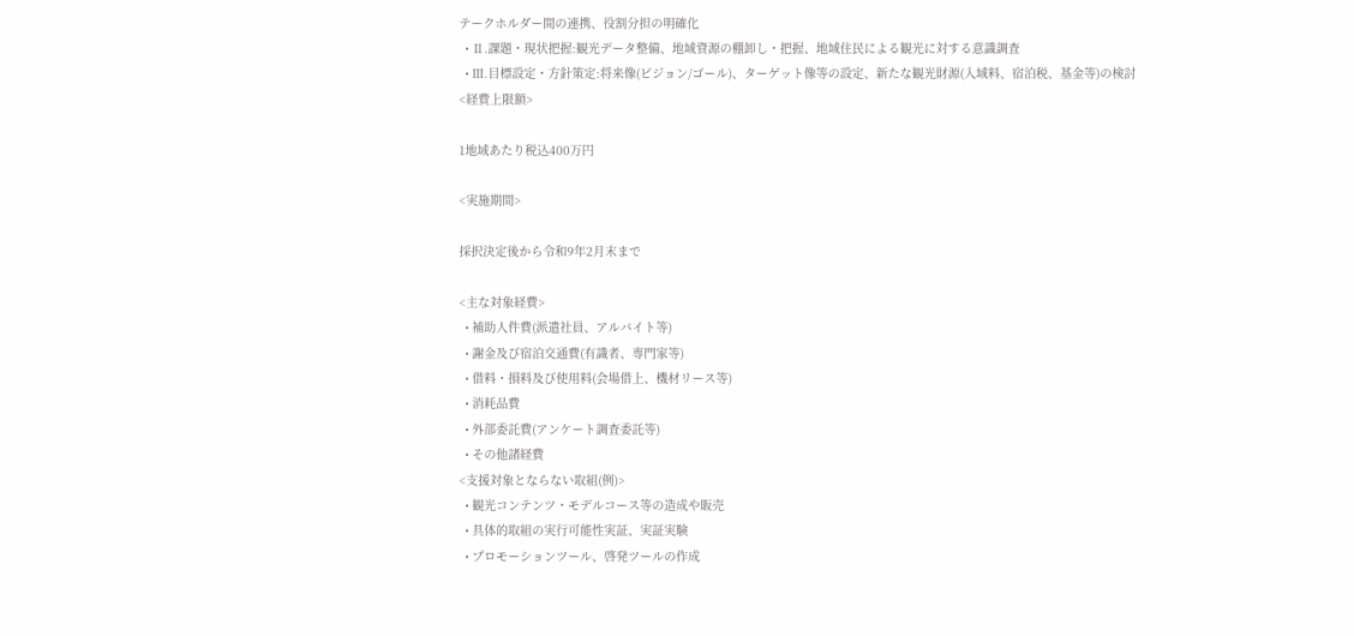テークホルダー間の連携、役割分担の明確化
  • Ⅱ.課題・現状把握:観光データ整備、地域資源の棚卸し・把握、地域住民による観光に対する意識調査
  • Ⅲ.目標設定・方針策定:将来像(ビジョン/ゴール)、ターゲット像等の設定、新たな観光財源(入域料、宿泊税、基金等)の検討
<経費上限額>

1地域あたり税込400万円

<実施期間>

採択決定後から令和9年2月末まで

<主な対象経費>
  • 補助人件費(派遣社員、アルバイト等)
  • 謝金及び宿泊交通費(有識者、専門家等)
  • 借料・損料及び使用料(会場借上、機材リース等)
  • 消耗品費
  • 外部委託費(アンケート調査委託等)
  • その他諸経費
<支援対象とならない取組(例)>
  • 観光コンテンツ・モデルコース等の造成や販売
  • 具体的取組の実行可能性実証、実証実験
  • プロモーションツール、啓発ツールの作成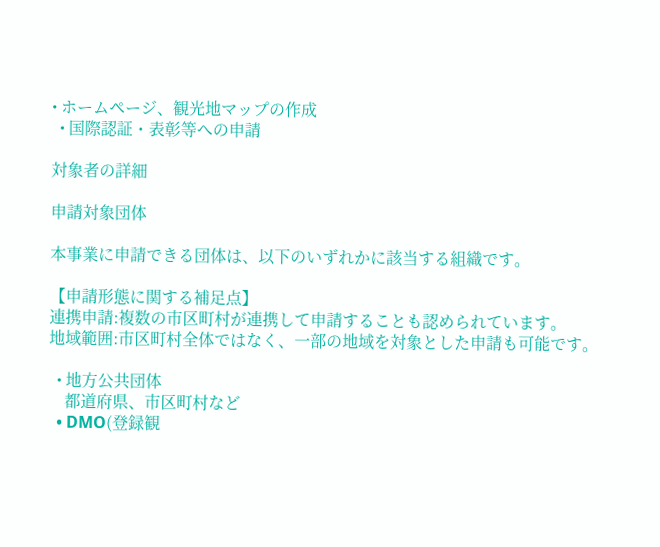• ホームページ、観光地マップの作成
  • 国際認証・表彰等への申請

対象者の詳細

申請対象団体

本事業に申請できる団体は、以下のいずれかに該当する組織です。

【申請形態に関する補足点】
連携申請:複数の市区町村が連携して申請することも認められています。
地域範囲:市区町村全体ではなく、一部の地域を対象とした申請も可能です。

  • 地方公共団体
    都道府県、市区町村など
  • DMO(登録観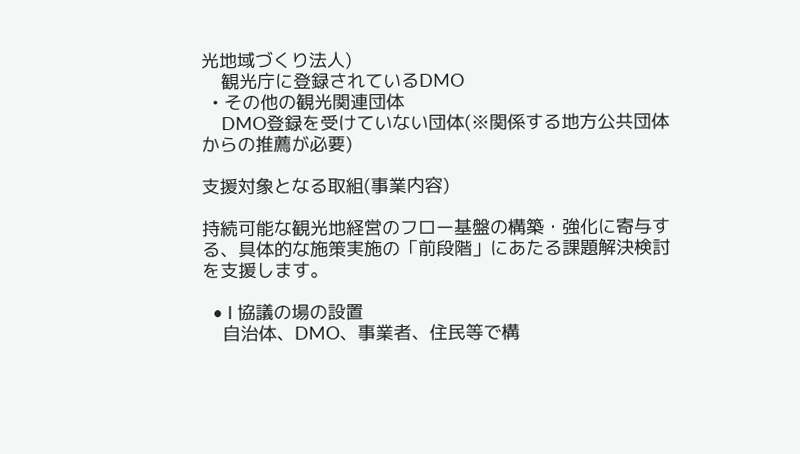光地域づくり法人)
    観光庁に登録されているDMO
  • その他の観光関連団体
    DMO登録を受けていない団体(※関係する地方公共団体からの推薦が必要)

支援対象となる取組(事業内容)

持続可能な観光地経営のフロー基盤の構築・強化に寄与する、具体的な施策実施の「前段階」にあたる課題解決検討を支援します。

  • I 協議の場の設置
    自治体、DMO、事業者、住民等で構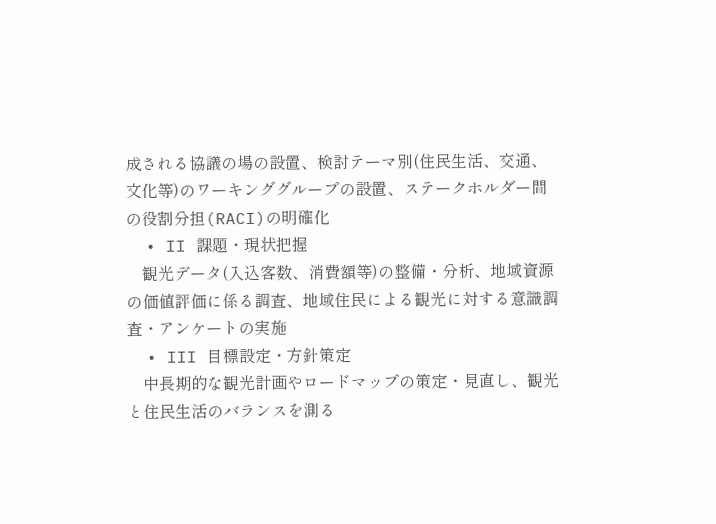成される協議の場の設置、検討テーマ別(住民生活、交通、文化等)のワーキンググループの設置、ステークホルダー間の役割分担(RACI)の明確化
  • II 課題・現状把握
    観光データ(入込客数、消費額等)の整備・分析、地域資源の価値評価に係る調査、地域住民による観光に対する意識調査・アンケートの実施
  • III 目標設定・方針策定
    中長期的な観光計画やロードマップの策定・見直し、観光と住民生活のバランスを測る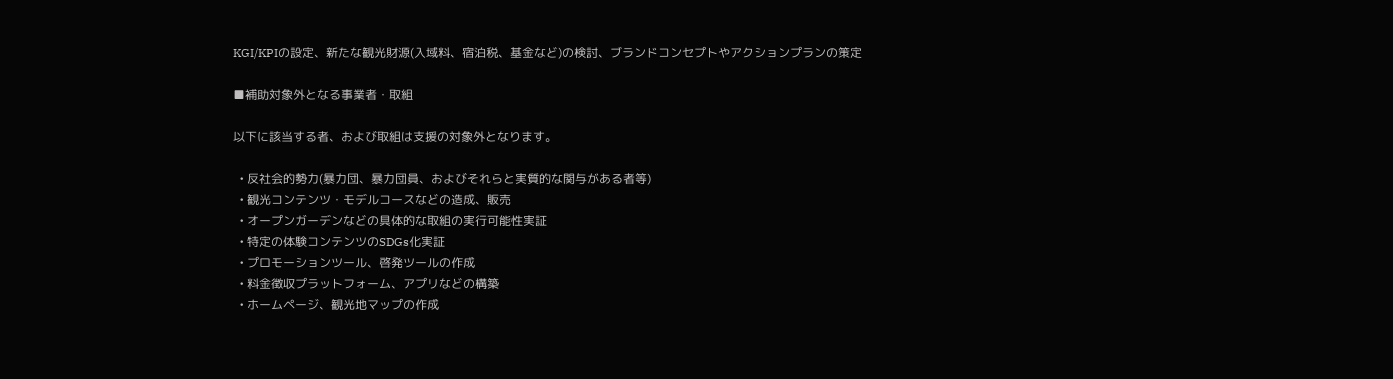KGI/KPIの設定、新たな観光財源(入域料、宿泊税、基金など)の検討、ブランドコンセプトやアクションプランの策定

■補助対象外となる事業者・取組

以下に該当する者、および取組は支援の対象外となります。

  • 反社会的勢力(暴力団、暴力団員、およびそれらと実質的な関与がある者等)
  • 観光コンテンツ・モデルコースなどの造成、販売
  • オープンガーデンなどの具体的な取組の実行可能性実証
  • 特定の体験コンテンツのSDGs化実証
  • プロモーションツール、啓発ツールの作成
  • 料金徴収プラットフォーム、アプリなどの構築
  • ホームページ、観光地マップの作成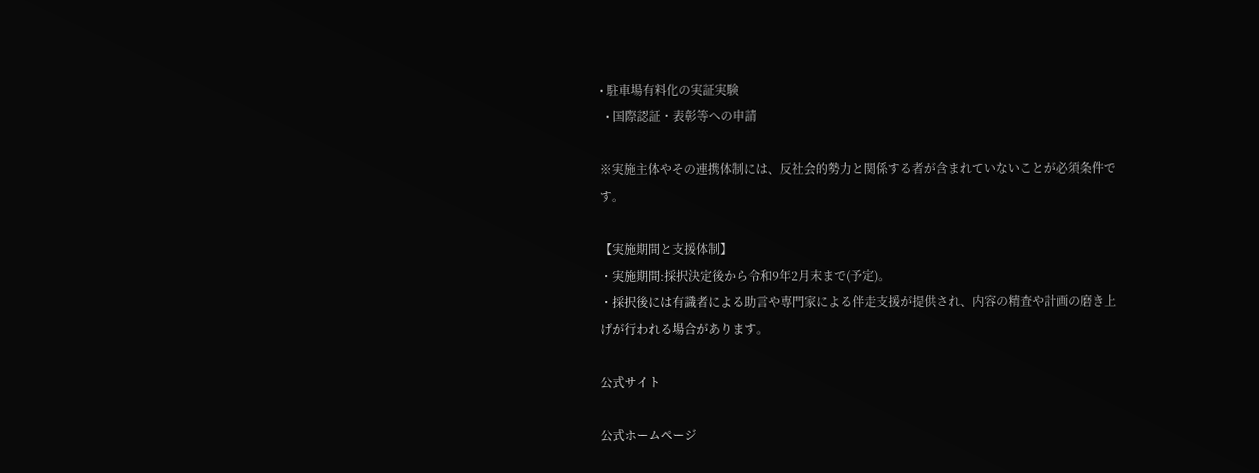• 駐車場有料化の実証実験
  • 国際認証・表彰等への申請

※実施主体やその連携体制には、反社会的勢力と関係する者が含まれていないことが必須条件です。

【実施期間と支援体制】
・実施期間:採択決定後から令和9年2月末まで(予定)。
・採択後には有識者による助言や専門家による伴走支援が提供され、内容の精査や計画の磨き上げが行われる場合があります。

公式サイト

公式ホームページ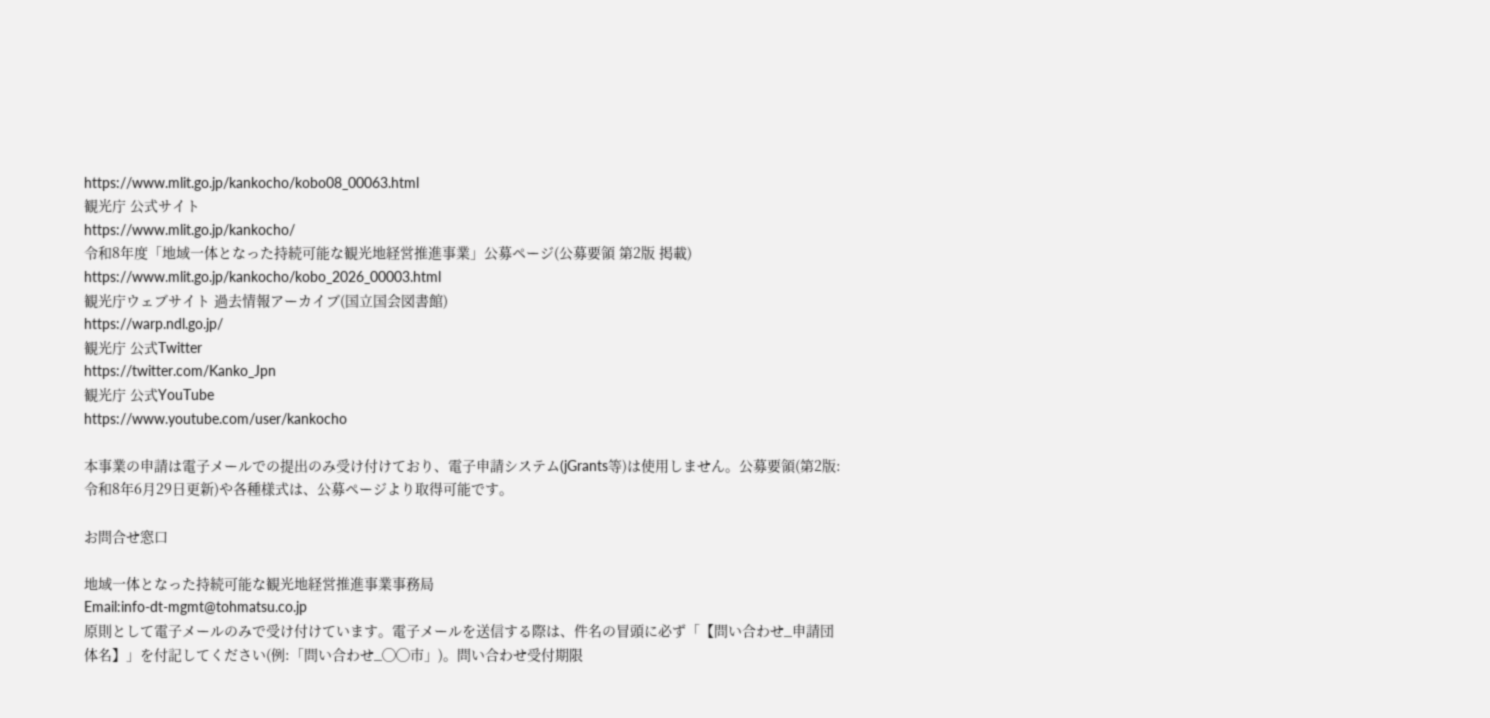https://www.mlit.go.jp/kankocho/kobo08_00063.html
観光庁 公式サイト
https://www.mlit.go.jp/kankocho/
令和8年度「地域一体となった持続可能な観光地経営推進事業」公募ページ(公募要領 第2版 掲載)
https://www.mlit.go.jp/kankocho/kobo_2026_00003.html
観光庁ウェブサイト 過去情報アーカイブ(国立国会図書館)
https://warp.ndl.go.jp/
観光庁 公式Twitter
https://twitter.com/Kanko_Jpn
観光庁 公式YouTube
https://www.youtube.com/user/kankocho

本事業の申請は電子メールでの提出のみ受け付けており、電子申請システム(jGrants等)は使用しません。公募要領(第2版:令和8年6月29日更新)や各種様式は、公募ページより取得可能です。

お問合せ窓口

地域一体となった持続可能な観光地経営推進事業事務局
Email:info-dt-mgmt@tohmatsu.co.jp
原則として電子メールのみで受け付けています。電子メールを送信する際は、件名の冒頭に必ず「【問い合わせ_申請団体名】」を付記してください(例:「問い合わせ_◯◯市」)。問い合わせ受付期限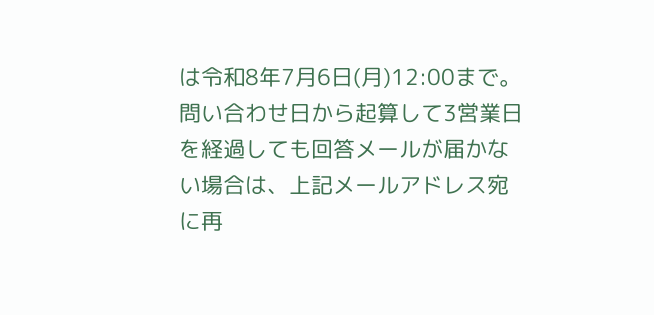は令和8年7月6日(月)12:00まで。問い合わせ日から起算して3営業日を経過しても回答メールが届かない場合は、上記メールアドレス宛に再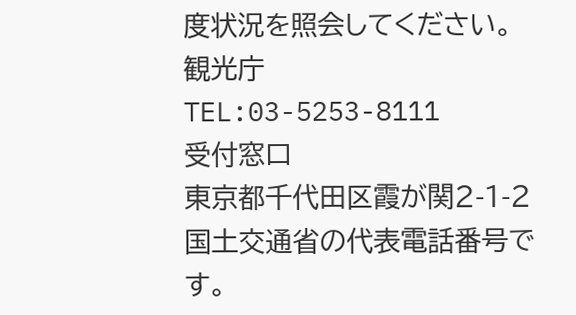度状況を照会してください。
観光庁
TEL:03-5253-8111
受付窓口
東京都千代田区霞が関2-1-2
国土交通省の代表電話番号です。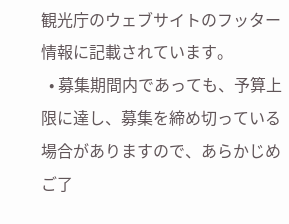観光庁のウェブサイトのフッター情報に記載されています。
  • 募集期間内であっても、予算上限に達し、募集を締め切っている場合がありますので、あらかじめご了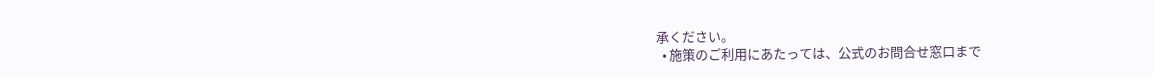承ください。
  • 施策のご利用にあたっては、公式のお問合せ窓口まで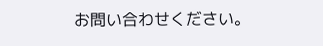お問い合わせください。